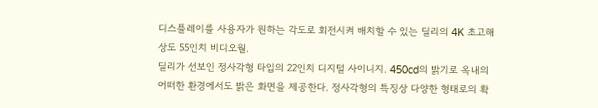디스플레이를 사용자가 원하는 각도로 회전시켜 배치할 수 있는 딜리의 4K 초고해상도 55인치 비디오월.
딜리가 선보인 정사각형 타입의 22인치 디지털 사이니지. 450cd의 밝기로 옥내의 어떠한 환경에서도 밝은 화면을 제공한다. 정사각형의 특징상 다양한 형태로의 확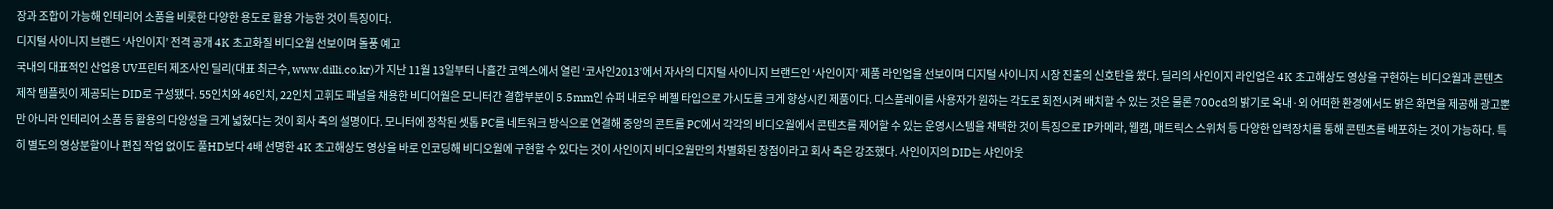장과 조합이 가능해 인테리어 소품을 비롯한 다양한 용도로 활용 가능한 것이 특징이다.
디지털 사이니지 브랜드 ‘사인이지’ 전격 공개 4K 초고화질 비디오월 선보이며 돌풍 예고
국내의 대표적인 산업용 UV프린터 제조사인 딜리(대표 최근수, www.dilli.co.kr)가 지난 11월 13일부터 나흘간 코엑스에서 열린 ‘코사인2013’에서 자사의 디지털 사이니지 브랜드인 ‘사인이지’ 제품 라인업을 선보이며 디지털 사이니지 시장 진출의 신호탄을 쐈다. 딜리의 사인이지 라인업은 4K 초고해상도 영상을 구현하는 비디오월과 콘텐츠 제작 템플릿이 제공되는 DID로 구성됐다. 55인치와 46인치, 22인치 고휘도 패널을 채용한 비디어월은 모니터간 결합부분이 5.5mm인 슈퍼 내로우 베젤 타입으로 가시도를 크게 향상시킨 제품이다. 디스플레이를 사용자가 원하는 각도로 회전시켜 배치할 수 있는 것은 물론 700cd의 밝기로 옥내·외 어떠한 환경에서도 밝은 화면을 제공해 광고뿐만 아니라 인테리어 소품 등 활용의 다양성을 크게 넓혔다는 것이 회사 측의 설명이다. 모니터에 장착된 셋톱 PC를 네트워크 방식으로 연결해 중앙의 콘트롤 PC에서 각각의 비디오월에서 콘텐츠를 제어할 수 있는 운영시스템을 채택한 것이 특징으로 IP카메라, 웹캠, 매트릭스 스위처 등 다양한 입력장치를 통해 콘텐츠를 배포하는 것이 가능하다. 특히 별도의 영상분할이나 편집 작업 없이도 풀HD보다 4배 선명한 4K 초고해상도 영상을 바로 인코딩해 비디오월에 구현할 수 있다는 것이 사인이지 비디오월만의 차별화된 장점이라고 회사 측은 강조했다. 사인이지의 DID는 샤인아웃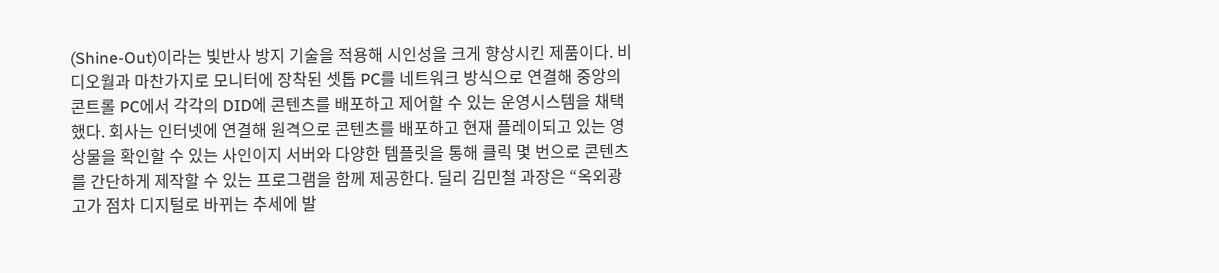(Shine-Out)이라는 빛반사 방지 기술을 적용해 시인성을 크게 향상시킨 제품이다. 비디오월과 마찬가지로 모니터에 장착된 셋톱 PC를 네트워크 방식으로 연결해 중앙의 콘트롤 PC에서 각각의 DID에 콘텐츠를 배포하고 제어할 수 있는 운영시스템을 채택했다. 회사는 인터넷에 연결해 원격으로 콘텐츠를 배포하고 현재 플레이되고 있는 영상물을 확인할 수 있는 사인이지 서버와 다양한 템플릿을 통해 클릭 몇 번으로 콘텐츠를 간단하게 제작할 수 있는 프로그램을 함께 제공한다. 딜리 김민철 과장은 “옥외광고가 점차 디지털로 바뀌는 추세에 발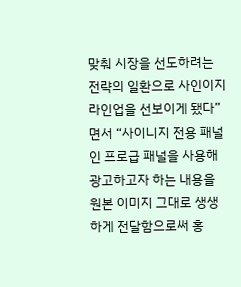맞춰 시장을 선도하려는 전략의 일환으로 사인이지 라인업을 선보이게 됐다”면서 “사이니지 전용 패널인 프로급 패널을 사용해 광고하고자 하는 내용을 원본 이미지 그대로 생생하게 전달함으로써 홍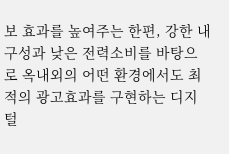보 효과를 높여주는 한편, 강한 내구성과 낮은 전력소비를 바탕으로 옥내외의 어떤 환경에서도 최적의 광고효과를 구현하는 디지털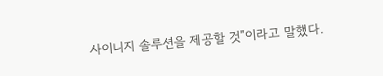사이니지 솔루션을 제공할 것”이라고 말했다.